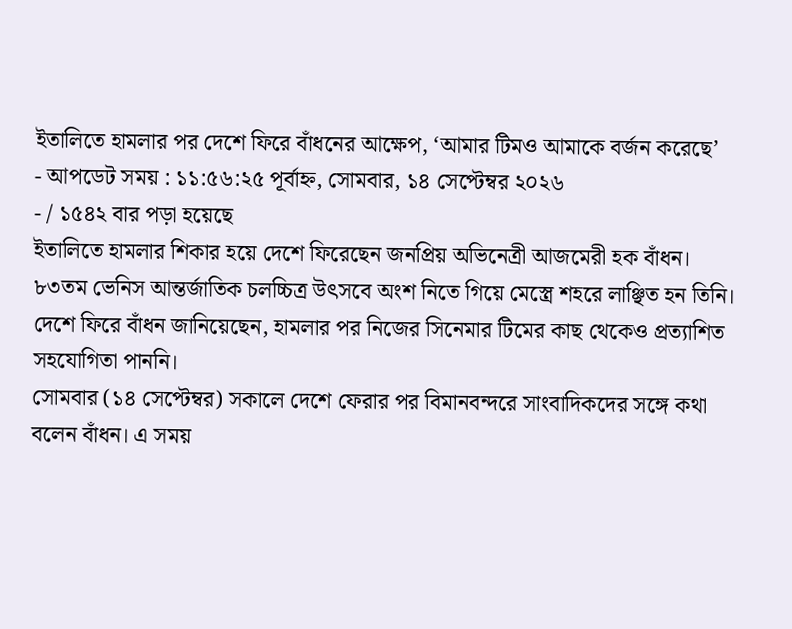ইতালিতে হামলার পর দেশে ফিরে বাঁধনের আক্ষেপ, ‘আমার টিমও আমাকে বর্জন করেছে’
- আপডেট সময় : ১১:৫৬:২৫ পূর্বাহ্ন, সোমবার, ১৪ সেপ্টেম্বর ২০২৬
- / ১৫৪২ বার পড়া হয়েছে
ইতালিতে হামলার শিকার হয়ে দেশে ফিরেছেন জনপ্রিয় অভিনেত্রী আজমেরী হক বাঁধন। ৮৩তম ভেনিস আন্তর্জাতিক চলচ্চিত্র উৎসবে অংশ নিতে গিয়ে মেস্ত্রে শহরে লাঞ্ছিত হন তিনি। দেশে ফিরে বাঁধন জানিয়েছেন, হামলার পর নিজের সিনেমার টিমের কাছ থেকেও প্রত্যাশিত সহযোগিতা পাননি।
সোমবার (১৪ সেপ্টেম্বর) সকালে দেশে ফেরার পর বিমানবন্দরে সাংবাদিকদের সঙ্গে কথা বলেন বাঁধন। এ সময়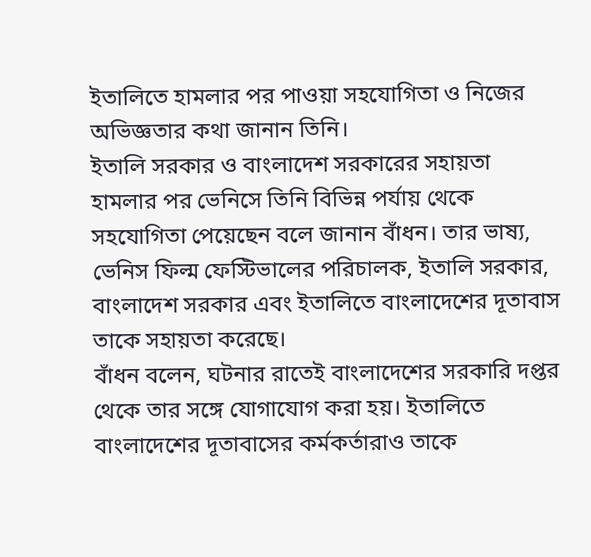ইতালিতে হামলার পর পাওয়া সহযোগিতা ও নিজের অভিজ্ঞতার কথা জানান তিনি।
ইতালি সরকার ও বাংলাদেশ সরকারের সহায়তা
হামলার পর ভেনিসে তিনি বিভিন্ন পর্যায় থেকে সহযোগিতা পেয়েছেন বলে জানান বাঁধন। তার ভাষ্য, ভেনিস ফিল্ম ফেস্টিভালের পরিচালক, ইতালি সরকার, বাংলাদেশ সরকার এবং ইতালিতে বাংলাদেশের দূতাবাস তাকে সহায়তা করেছে।
বাঁধন বলেন, ঘটনার রাতেই বাংলাদেশের সরকারি দপ্তর থেকে তার সঙ্গে যোগাযোগ করা হয়। ইতালিতে বাংলাদেশের দূতাবাসের কর্মকর্তারাও তাকে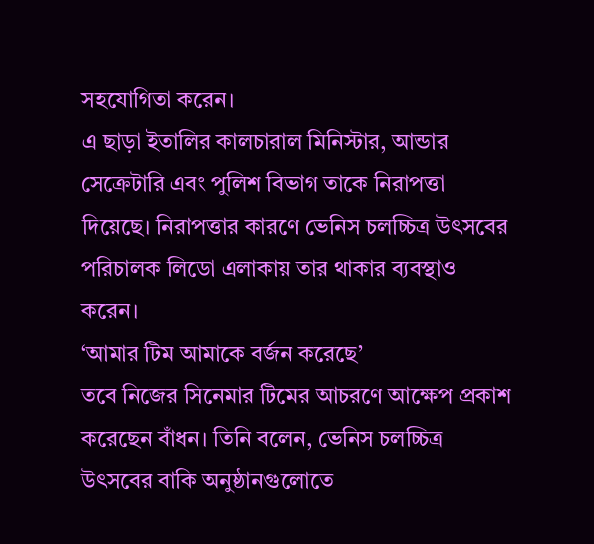সহযোগিতা করেন।
এ ছাড়া ইতালির কালচারাল মিনিস্টার, আন্ডার সেক্রেটারি এবং পুলিশ বিভাগ তাকে নিরাপত্তা দিয়েছে। নিরাপত্তার কারণে ভেনিস চলচ্চিত্র উৎসবের পরিচালক লিডো এলাকায় তার থাকার ব্যবস্থাও করেন।
‘আমার টিম আমাকে বর্জন করেছে’
তবে নিজের সিনেমার টিমের আচরণে আক্ষেপ প্রকাশ করেছেন বাঁধন। তিনি বলেন, ভেনিস চলচ্চিত্র উৎসবের বাকি অনুষ্ঠানগুলোতে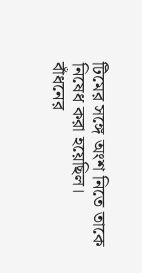টিমের সঙ্গে অংশ নিতে তাকে নিষেধ করা হয়েছিল।
বাঁধনের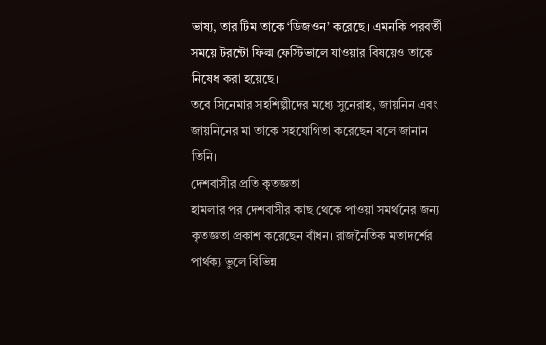ভাষ্য, তার টিম তাকে ‘ডিজওন’ করেছে। এমনকি পরবর্তী সময়ে টরন্টো ফিল্ম ফেস্টিভালে যাওয়ার বিষয়েও তাকে নিষেধ করা হয়েছে।
তবে সিনেমার সহশিল্পীদের মধ্যে সুনেরাহ, জায়নিন এবং জায়নিনের মা তাকে সহযোগিতা করেছেন বলে জানান তিনি।
দেশবাসীর প্রতি কৃতজ্ঞতা
হামলার পর দেশবাসীর কাছ থেকে পাওয়া সমর্থনের জন্য কৃতজ্ঞতা প্রকাশ করেছেন বাঁধন। রাজনৈতিক মতাদর্শের পার্থক্য ভুলে বিভিন্ন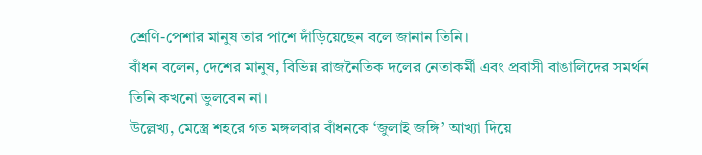শ্রেণি-পেশার মানুষ তার পাশে দাঁড়িয়েছেন বলে জানান তিনি।
বাঁধন বলেন, দেশের মানুষ, বিভিন্ন রাজনৈতিক দলের নেতাকর্মী এবং প্রবাসী বাঙালিদের সমর্থন তিনি কখনো ভুলবেন না।
উল্লেখ্য, মেস্ত্রে শহরে গত মঙ্গলবার বাঁধনকে ‘জুলাই জঙ্গি’ আখ্যা দিয়ে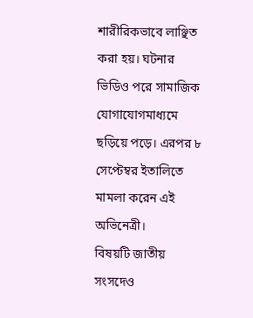শারীরিকভাবে লাঞ্ছিত করা হয়। ঘটনার ভিডিও পরে সামাজিক যোগাযোগমাধ্যমে ছড়িয়ে পড়ে। এরপর ৮ সেপ্টেম্বর ইতালিতে মামলা করেন এই অভিনেত্রী।
বিষয়টি জাতীয় সংসদেও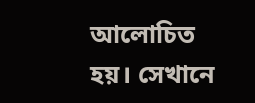আলোচিত হয়। সেখানে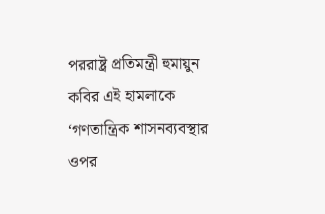পররাষ্ট্র প্রতিমন্ত্রী হুমায়ুন কবির এই হামলাকে ‘গণতান্ত্রিক শাসনব্যবস্থার ওপর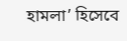হামলা’ হিসেবে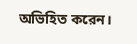অভিহিত করেন।